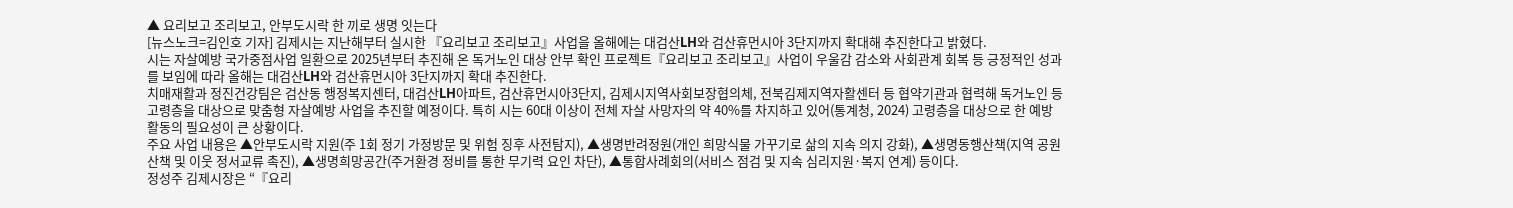▲ 요리보고 조리보고, 안부도시락 한 끼로 생명 잇는다
[뉴스노크=김인호 기자] 김제시는 지난해부터 실시한 『요리보고 조리보고』사업을 올해에는 대검산LH와 검산휴먼시아 3단지까지 확대해 추진한다고 밝혔다.
시는 자살예방 국가중점사업 일환으로 2025년부터 추진해 온 독거노인 대상 안부 확인 프로젝트『요리보고 조리보고』사업이 우울감 감소와 사회관계 회복 등 긍정적인 성과를 보임에 따라 올해는 대검산LH와 검산휴먼시아 3단지까지 확대 추진한다.
치매재활과 정진건강팀은 검산동 행정복지센터, 대검산LH아파트, 검산휴먼시아3단지, 김제시지역사회보장협의체, 전북김제지역자활센터 등 협약기관과 협력해 독거노인 등 고령층을 대상으로 맞춤형 자살예방 사업을 추진할 예정이다. 특히 시는 60대 이상이 전체 자살 사망자의 약 40%를 차지하고 있어(통계청, 2024) 고령층을 대상으로 한 예방 활동의 필요성이 큰 상황이다.
주요 사업 내용은 ▲안부도시락 지원(주 1회 정기 가정방문 및 위험 징후 사전탐지), ▲생명반려정원(개인 희망식물 가꾸기로 삶의 지속 의지 강화), ▲생명동행산책(지역 공원 산책 및 이웃 정서교류 촉진), ▲생명희망공간(주거환경 정비를 통한 무기력 요인 차단), ▲통합사례회의(서비스 점검 및 지속 심리지원·복지 연계) 등이다.
정성주 김제시장은 “『요리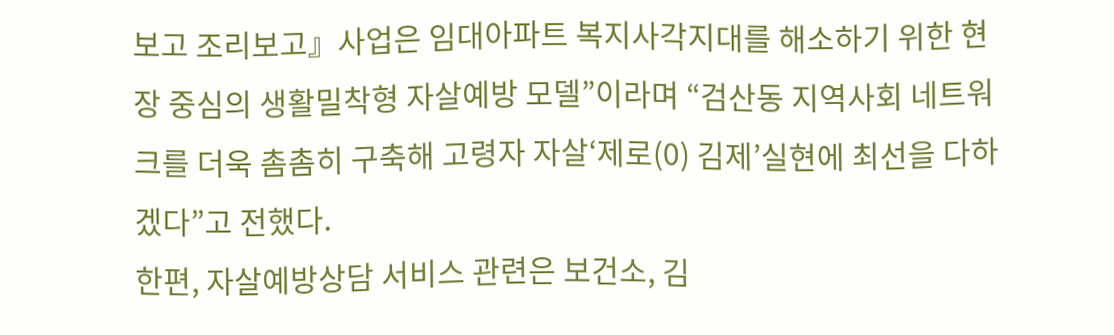보고 조리보고』사업은 임대아파트 복지사각지대를 해소하기 위한 현장 중심의 생활밀착형 자살예방 모델”이라며 “검산동 지역사회 네트워크를 더욱 촘촘히 구축해 고령자 자살‘제로(0) 김제’실현에 최선을 다하겠다”고 전했다.
한편, 자살예방상담 서비스 관련은 보건소, 김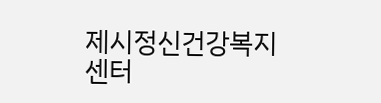제시정신건강복지센터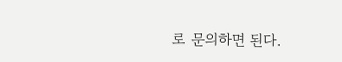로 문의하면 된다.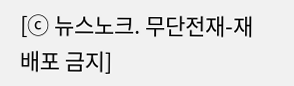[ⓒ 뉴스노크. 무단전재-재배포 금지]